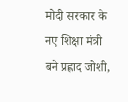मोदी सरकार के नए शिक्षा मंत्री बने प्रह्लाद जोशी,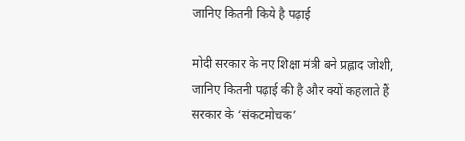जानिए कितनी किये है पढ़ाई

मोदी सरकार के नए शिक्षा मंत्री बने प्रह्लाद जोशी, जानिए कितनी पढ़ाई की है और क्यों कहलाते हैं सरकार के ‘संकटमोचक’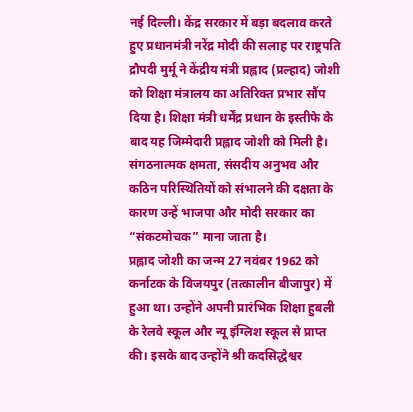नई दिल्ली। केंद्र सरकार में बड़ा बदलाव करते हुए प्रधानमंत्री नरेंद्र मोदी की सलाह पर राष्ट्रपति द्रौपदी मुर्मू ने केंद्रीय मंत्री प्रह्लाद (प्रल्हाद) जोशी को शिक्षा मंत्रालय का अतिरिक्त प्रभार सौंप दिया है। शिक्षा मंत्री धर्मेंद्र प्रधान के इस्तीफे के बाद यह जिम्मेदारी प्रह्लाद जोशी को मिली है। संगठनात्मक क्षमता, संसदीय अनुभव और कठिन परिस्थितियों को संभालने की दक्षता के कारण उन्हें भाजपा और मोदी सरकार का “संकटमोचक” माना जाता है।
प्रह्लाद जोशी का जन्म 27 नवंबर 1962 को कर्नाटक के विजयपुर (तत्कालीन बीजापुर) में हुआ था। उन्होंने अपनी प्रारंभिक शिक्षा हुबली के रेलवे स्कूल और न्यू इंग्लिश स्कूल से प्राप्त की। इसके बाद उन्होंने श्री कदसिद्धेश्वर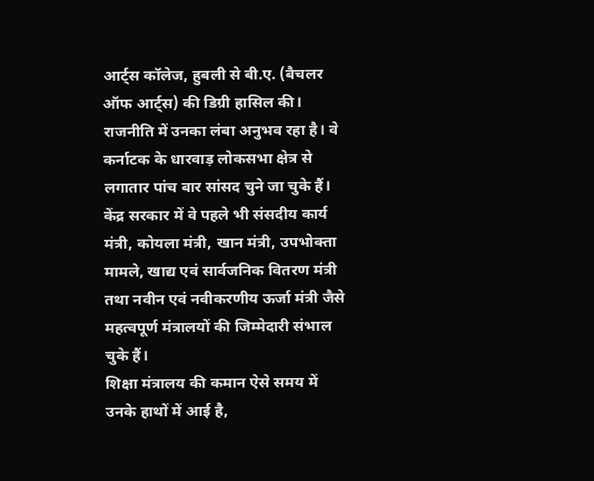आर्ट्स कॉलेज, हुबली से बी.ए. (बैचलर ऑफ आर्ट्स) की डिग्री हासिल की।
राजनीति में उनका लंबा अनुभव रहा है। वे कर्नाटक के धारवाड़ लोकसभा क्षेत्र से लगातार पांच बार सांसद चुने जा चुके हैं। केंद्र सरकार में वे पहले भी संसदीय कार्य मंत्री, कोयला मंत्री, खान मंत्री, उपभोक्ता मामले, खाद्य एवं सार्वजनिक वितरण मंत्री तथा नवीन एवं नवीकरणीय ऊर्जा मंत्री जैसे महत्वपूर्ण मंत्रालयों की जिम्मेदारी संभाल चुके हैं।
शिक्षा मंत्रालय की कमान ऐसे समय में उनके हाथों में आई है,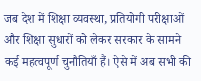जब देश में शिक्षा व्यवस्था, प्रतियोगी परीक्षाओं और शिक्षा सुधारों को लेकर सरकार के सामने कई महत्वपूर्ण चुनौतियाँ हैं। ऐसे में अब सभी की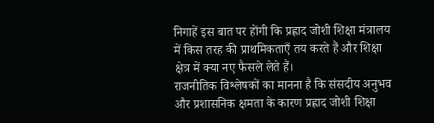निगाहें इस बात पर होंगी कि प्रह्लाद जोशी शिक्षा मंत्रालय में किस तरह की प्राथमिकताएँ तय करते हैं और शिक्षा क्षेत्र में क्या नए फैसले लेते हैं।
राजनीतिक विश्लेषकों का मानना है कि संसदीय अनुभव और प्रशासनिक क्षमता के कारण प्रह्लाद जोशी शिक्षा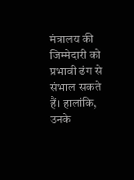मंत्रालय की जिम्मेदारी को प्रभावी ढंग से संभाल सकते हैं। हालांकि, उनके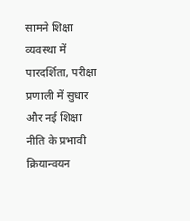सामने शिक्षा व्यवस्था में पारदर्शिता, परीक्षा प्रणाली में सुधार और नई शिक्षा नीति के प्रभावी क्रियान्वयन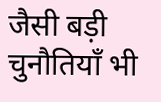जैसी बड़ी चुनौतियाँ भी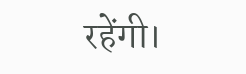रहेंगी।